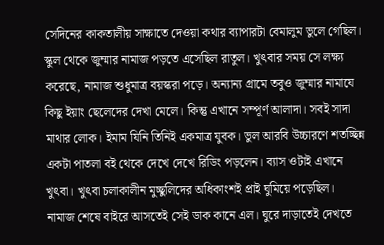সেদিনের কাকতালীয় সাক্ষাতে দেওয়া কথার ব্যাপারটা বেমালুম ভুলে গেছিল। স্কুল থেকে জুম্মার নামাজ পড়তে এসেছিল রাতুল। খুৎবার সময় সে লক্ষ্য করেছে, নামাজ শুধুমাত্র বয়স্করা পড়ে। অন্যান্য গ্রামে তবুও জুম্মার নামাযে কিছু ইয়াং ছেলেদের দেখা মেলে। কিন্তু এখানে সম্পূর্ণ আলাদা। সবই সাদা মাথার লোক। ইমাম যিনি তিনিই একমাত্র যুবক। ভুল আরবি উচ্চারণে শতচ্ছিন্ন একটা পাতলা বই থেকে দেখে দেখে রিডিং পড়লেন। ব্যাস ওটাই এখানে খুৎবা। খুৎবা চলাকালীন মুচ্ছুলিদের অধিকাংশই প্রাই ঘুমিয়ে পড়েছিল।
নামাজ শেষে বাইরে আসতেই সেই ডাক কানে এল। ঘুরে দাড়াতেই দেখতে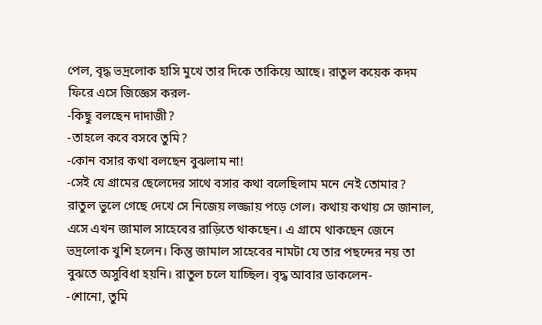পেল, বৃদ্ধ ভদ্রলোক হাসি মুখে তার দিকে তাকিয়ে আছে। রাতুল কয়েক কদম ফিরে এসে জিজ্ঞেস করল-
-কিছু বলছেন দাদাজী?
-তাহলে কবে বসবে তুমি?
-কোন বসার কথা বলছেন বুঝলাম না!
-সেই যে গ্রামের ছেলেদের সাথে বসার কথা বলেছিলাম মনে নেই তোমার?
রাতুল ভুলে গেছে দেখে সে নিজেয় লজ্জায় পড়ে গেল। কথায় কথায় সে জানাল, এসে এখন জামাল সাহেবের রাড়িতে থাকছেন। এ গ্রামে থাকছেন জেনে ভদ্রলোক খুশি হলেন। কিন্তু জামাল সাহেবের নামটা যে তার পছন্দের নয় তা বুঝতে অসুবিধা হয়নি। রাতুল চলে যাচ্ছিল। বৃদ্ধ আবার ডাকলেন-
-শোনো, তুমি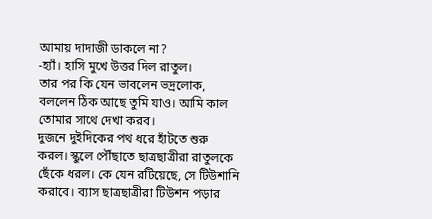আমায় দাদাজী ডাকলে না?
-হ্যাঁ। হাসি মুখে উত্তর দিল রাতুল।
তার পর কি যেন ভাবলেন ভদ্রলোক, বললেন ঠিক আছে তুমি যাও। আমি কাল তোমার সাথে দেখা করব।
দুজনে দুইদিকের পথ ধরে হাঁটতে শুরু করল। স্কুলে পৌঁছাতে ছাত্রছাত্রীরা রাতুলকে ছেঁকে ধরল। কে যেন রটিয়েছে, সে টিউশানি করাবে। ব্যাস ছাত্রছাত্রীরা টিউশন পড়ার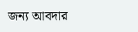জন্য আবদার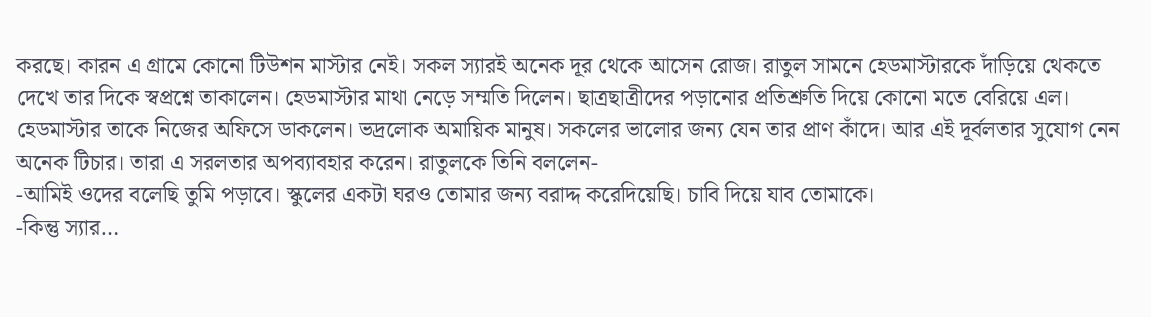করছে। কারন এ গ্রামে কোনো টিউশন মাস্টার নেই। সকল স্যারই অনেক দূর থেকে আসেন রোজ। রাতুল সামনে হেডমাস্টারকে দাঁড়িয়ে থেকতে দেখে তার দিকে স্বপ্রশ্নে তাকালেন। হেডমাস্টার মাথা নেড়ে সম্মতি দিলেন। ছাত্রছাত্রীদের পড়ানোর প্রতিশ্রুতি দিয়ে কোনো মতে বেরিয়ে এল।
হেডমাস্টার তাকে নিজের অফিসে ডাকলেন। ভদ্রলোক অমায়িক মানুষ। সকলের ভালোর জন্য যেন তার প্রাণ কাঁদে। আর এই দূর্বলতার সুযোগ নেন অনেক টিচার। তারা এ সরলতার অপব্যাবহার করেন। রাতুলকে তিনি বললেন-
-আমিই ওদের বলেছি তুমি পড়াবে। স্কুলের একটা ঘরও তোমার জন্য বরাদ্দ করেদিয়েছি। চাবি দিয়ে যাব তোমাকে।
-কিন্তু স্যার…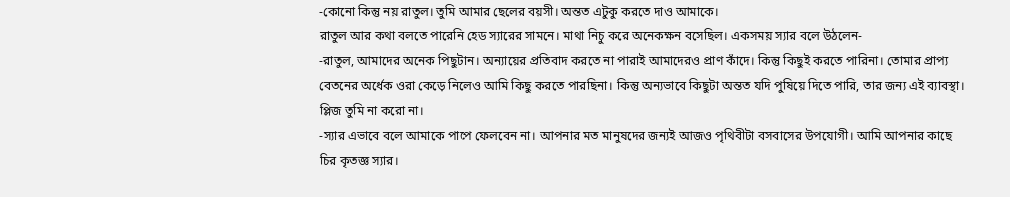-কোনো কিন্তু নয় রাতুল। তুমি আমার ছেলের বয়সী। অন্তত এটুকু করতে দাও আমাকে।
রাতুল আর কথা বলতে পারেনি হেড স্যারের সামনে। মাথা নিচু করে অনেকক্ষন বসেছিল। একসময় স্যার বলে উঠলেন-
-রাতুল, আমাদের অনেক পিছুটান। অন্যায়ের প্রতিবাদ করতে না পারাই আমাদেরও প্রাণ কাঁদে। কিন্তু কিছুই করতে পারিনা। তোমার প্রাপ্য বেতনের অর্ধেক ওরা কেড়ে নিলেও আমি কিছু করতে পারছিনা। কিন্তু অন্যভাবে কিছুটা অন্তত যদি পুষিয়ে দিতে পারি, তার জন্য এই ব্যাবস্থা। প্লিজ তুমি না করো না।
-স্যার এভাবে বলে আমাকে পাপে ফেলবেন না। আপনার মত মানুষদের জন্যই আজও পৃথিবীটা বসবাসের উপযোগী। আমি আপনার কাছে চির কৃতজ্ঞ স্যার।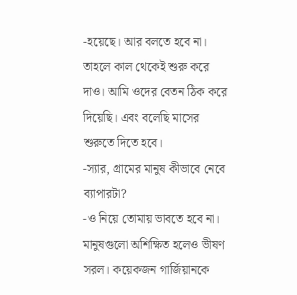-হয়েছে। আর বলতে হবে না। তাহলে কাল থেকেই শুরু করে দাও। আমি ওদের বেতন ঠিক করে দিয়েছি। এবং বলেছি মাসের শুরুতে দিতে হবে।
-স্যার, গ্রামের মানুষ কীভাবে নেবে ব্যাপারটা?
-ও নিয়ে তোমায় ভাবতে হবে না। মানুষগুলো অশিক্ষিত হলেও ভীষণ সরল। কয়েকজন গার্জিয়ানকে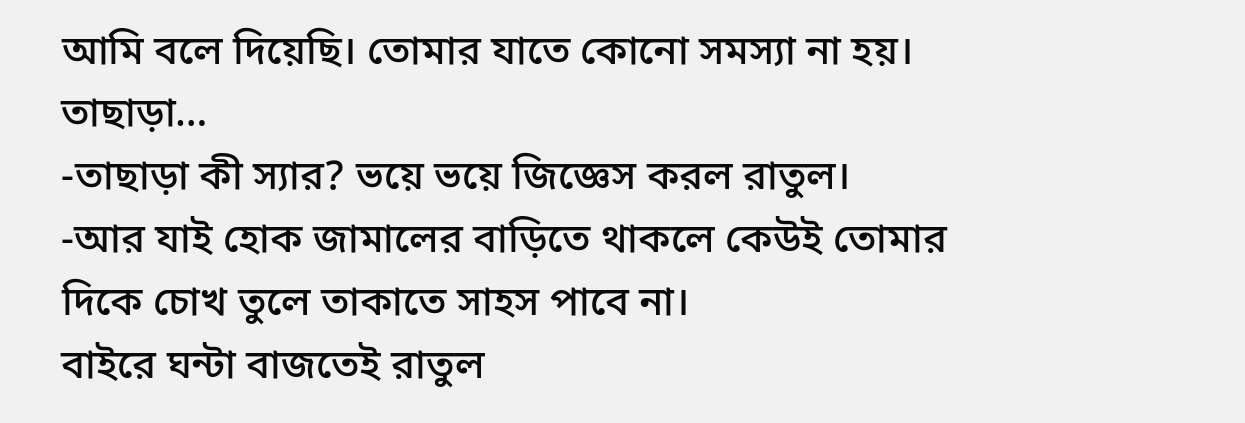আমি বলে দিয়েছি। তোমার যাতে কোনো সমস্যা না হয়। তাছাড়া…
-তাছাড়া কী স্যার? ভয়ে ভয়ে জিজ্ঞেস করল রাতুল।
-আর যাই হোক জামালের বাড়িতে থাকলে কেউই তোমার দিকে চোখ তুলে তাকাতে সাহস পাবে না।
বাইরে ঘন্টা বাজতেই রাতুল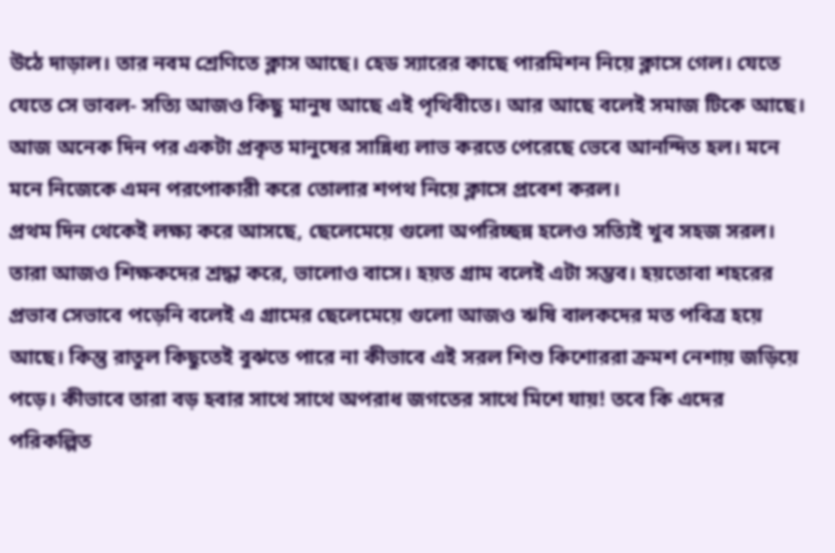উঠে দাড়াল। তার নবম শ্রেণিতে ক্লাস আছে। হেড স্যারের কাছে পারমিশন নিয়ে ক্লাসে গেল। যেতে যেতে সে ভাবল- সত্যি আজও কিছু মানুষ আছে এই পৃথিবীতে। আর আছে বলেই সমাজ টিকে আছে। আজ অনেক দিন পর একটা প্রকৃত মানুষের সান্নিধ্য লাভ করতে পেরেছে ভেবে আনন্দিত হল। মনে মনে নিজেকে এমন পরপোকারী করে তোলার শপথ নিয়ে ক্লাসে প্রবেশ করল।
প্রথম দিন থেকেই লক্ষ্য করে আসছে, ছেলেমেয়ে গুলো অপরিচ্ছন্ন হলেও সত্যিই খুব সহজ সরল। তারা আজও শিক্ষকদের শ্রদ্ধা করে, ভালোও বাসে। হয়ত গ্রাম বলেই এটা সম্ভব। হয়তোবা শহরের প্রভাব সেভাবে পড়েনি বলেই এ গ্রামের ছেলেমেয়ে গুলো আজও ঋষি বালকদের মত পবিত্র হয়ে আছে। কিন্তু রাতুল কিছুতেই বুঝতে পারে না কীভাবে এই সরল শিশু কিশোররা ক্রমশ নেশায় জড়িয়ে পড়ে। কীভাবে তারা বড় হবার সাথে সাথে অপরাধ জগতের সাথে মিশে যায়! তবে কি এদের পরিকল্পিত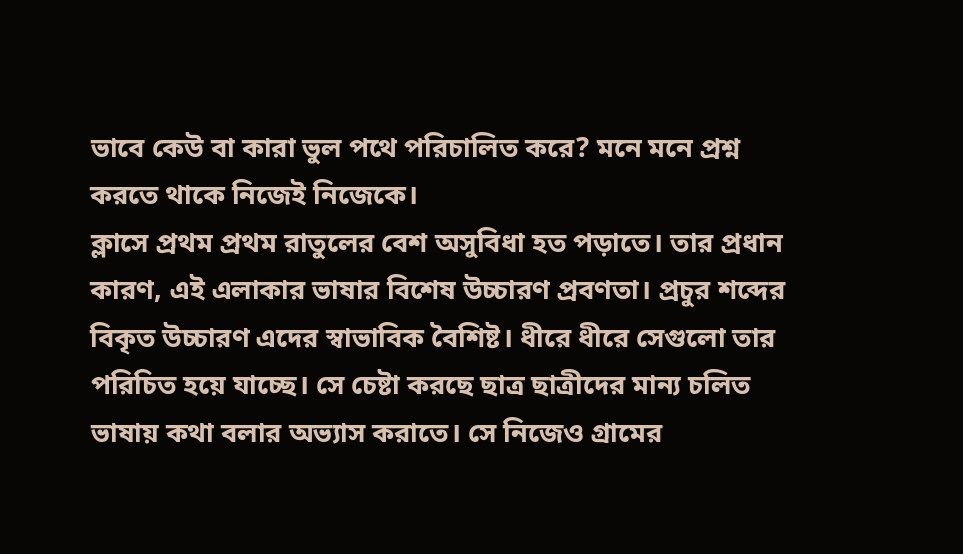ভাবে কেউ বা কারা ভুল পথে পরিচালিত করে? মনে মনে প্রশ্ন করতে থাকে নিজেই নিজেকে।
ক্লাসে প্রথম প্রথম রাতুলের বেশ অসুবিধা হত পড়াতে। তার প্রধান কারণ, এই এলাকার ভাষার বিশেষ উচ্চারণ প্রবণতা। প্রচুর শব্দের বিকৃত উচ্চারণ এদের স্বাভাবিক বৈশিষ্ট। ধীরে ধীরে সেগুলো তার পরিচিত হয়ে যাচ্ছে। সে চেষ্টা করছে ছাত্র ছাত্রীদের মান্য চলিত ভাষায় কথা বলার অভ্যাস করাতে। সে নিজেও গ্রামের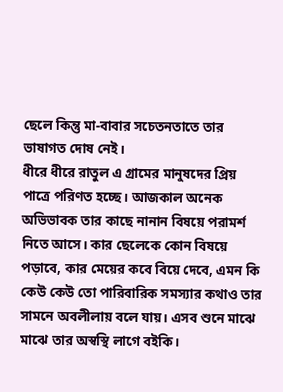ছেলে কিন্তু মা-বাবার সচেতনতাতে তার ভাষাগত দোষ নেই।
ধীরে ধীরে রাতুল এ গ্রামের মানুষদের প্রিয় পাত্রে পরিণত হচ্ছে। আজকাল অনেক অভিভাবক তার কাছে নানান বিষয়ে পরামর্শ নিতে আসে। কার ছেলেকে কোন বিষয়ে পড়াবে, কার মেয়ের কবে বিয়ে দেবে, এমন কি কেউ কেউ তো পারিবারিক সমস্যার কথাও তার সামনে অবলীলায় বলে যায়। এসব শুনে মাঝে মাঝে তার অস্বস্থি লাগে বইকি।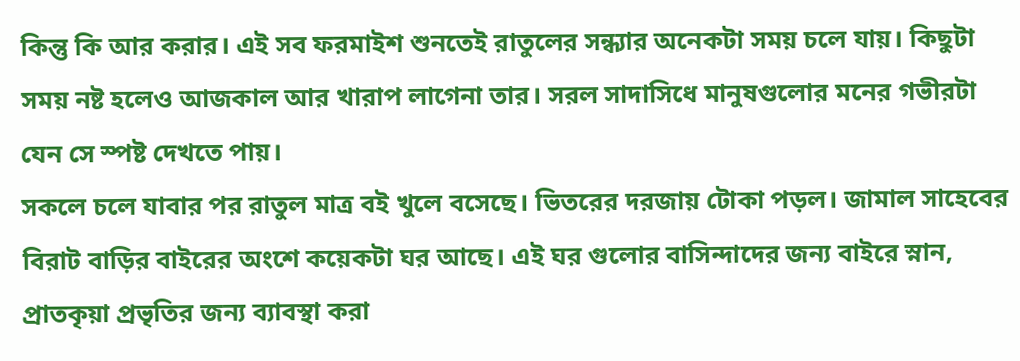কিন্তু কি আর করার। এই সব ফরমাইশ শুনতেই রাতুলের সন্ধ্যার অনেকটা সময় চলে যায়। কিছুটা সময় নষ্ট হলেও আজকাল আর খারাপ লাগেনা তার। সরল সাদাসিধে মানুষগুলোর মনের গভীরটা যেন সে স্পষ্ট দেখতে পায়।
সকলে চলে যাবার পর রাতুল মাত্র বই খুলে বসেছে। ভিতরের দরজায় টোকা পড়ল। জামাল সাহেবের বিরাট বাড়ির বাইরের অংশে কয়েকটা ঘর আছে। এই ঘর গুলোর বাসিন্দাদের জন্য বাইরে স্নান, প্রাতকৃয়া প্রভৃতির জন্য ব্যাবস্থা করা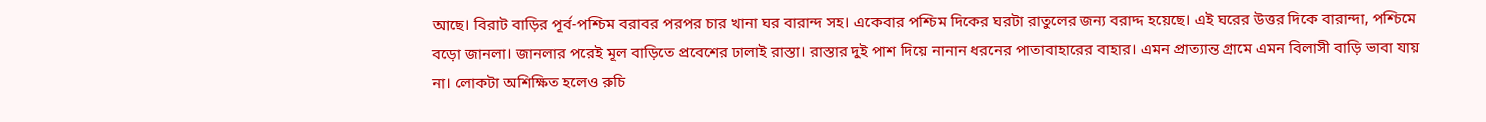আছে। বিরাট বাড়ির পূর্ব-পশ্চিম বরাবর পরপর চার খানা ঘর বারান্দ সহ। একেবার পশ্চিম দিকের ঘরটা রাতুলের জন্য বরাদ্দ হয়েছে। এই ঘরের উত্তর দিকে বারান্দা, পশ্চিমে বড়ো জানলা। জানলার পরেই মূল বাড়িতে প্রবেশের ঢালাই রাস্তা। রাস্তার দুই পাশ দিয়ে নানান ধরনের পাতাবাহারের বাহার। এমন প্রাত্যান্ত গ্রামে এমন বিলাসী বাড়ি ভাবা যায় না। লোকটা অশিক্ষিত হলেও রুচি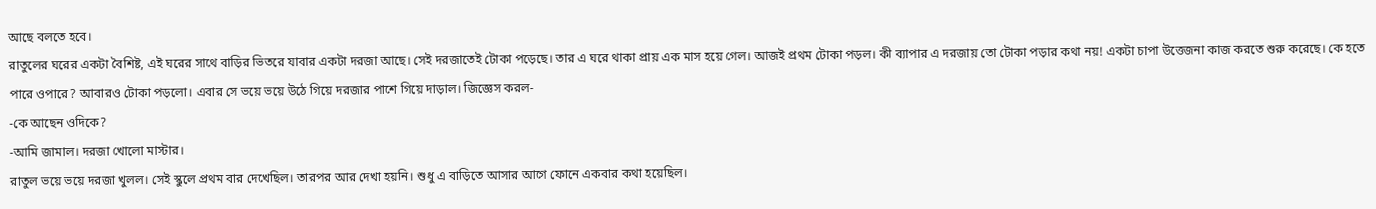আছে বলতে হবে।
রাতুলের ঘরের একটা বৈশিষ্ট, এই ঘরের সাথে বাড়ির ভিতরে যাবার একটা দরজা আছে। সেই দরজাতেই টোকা পড়েছে। তার এ ঘরে থাকা প্রায় এক মাস হয়ে গেল। আজই প্রথম টোকা পড়ল। কী ব্যাপার এ দরজায় তো টোকা পড়ার কথা নয়! একটা চাপা উত্তেজনা কাজ করতে শুরু করেছে। কে হতে পারে ওপারে? আবারও টোকা পড়লো। এবার সে ভয়ে ভয়ে উঠে গিয়ে দরজার পাশে গিয়ে দাড়াল। জিজ্ঞেস করল-
-কে আছেন ওদিকে?
-আমি জামাল। দরজা খোলো মাস্টার।
রাতুল ভয়ে ভয়ে দরজা খুলল। সেই স্কুলে প্রথম বার দেখেছিল। তারপর আর দেখা হয়নি। শুধু এ বাড়িতে আসার আগে ফোনে একবার কথা হয়েছিল।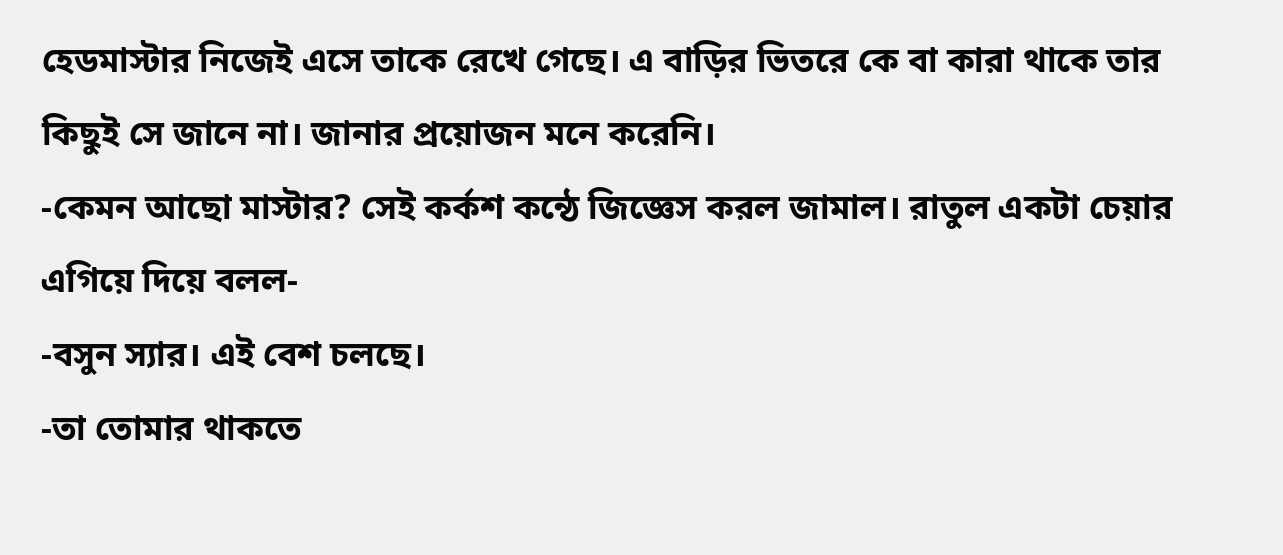হেডমাস্টার নিজেই এসে তাকে রেখে গেছে। এ বাড়ির ভিতরে কে বা কারা থাকে তার কিছুই সে জানে না। জানার প্রয়োজন মনে করেনি।
-কেমন আছো মাস্টার? সেই কর্কশ কন্ঠে জিজ্ঞেস করল জামাল। রাতুল একটা চেয়ার এগিয়ে দিয়ে বলল-
-বসুন স্যার। এই বেশ চলছে।
-তা তোমার থাকতে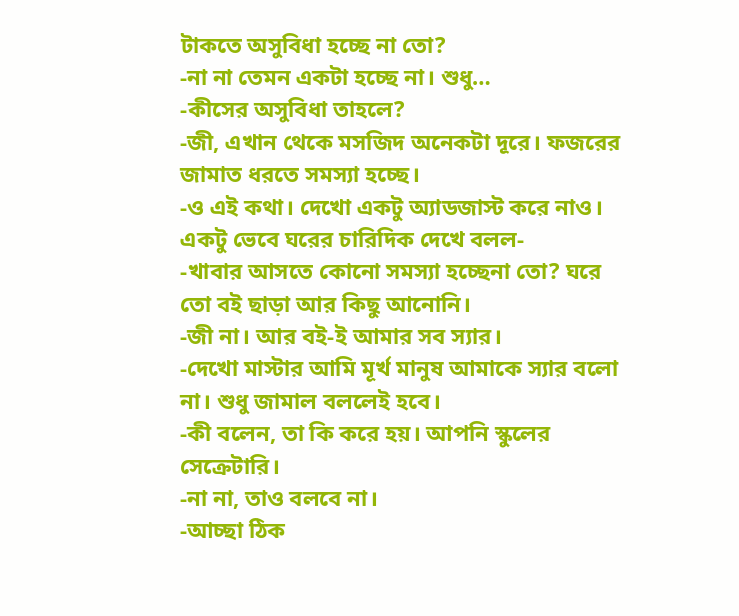টাকতে অসুবিধা হচ্ছে না তো?
-না না তেমন একটা হচ্ছে না। শুধু…
-কীসের অসুবিধা তাহলে?
-জী, এখান থেকে মসজিদ অনেকটা দূরে। ফজরের জামাত ধরতে সমস্যা হচ্ছে।
-ও এই কথা। দেখো একটু অ্যাডজাস্ট করে নাও। একটু ভেবে ঘরের চারিদিক দেখে বলল-
-খাবার আসতে কোনো সমস্যা হচ্ছেনা তো? ঘরে তো বই ছাড়া আর কিছু আনোনি।
-জী না। আর বই-ই আমার সব স্যার।
-দেখো মাস্টার আমি মূর্খ মানুষ আমাকে স্যার বলো না। শুধু জামাল বললেই হবে।
-কী বলেন, তা কি করে হয়। আপনি স্কুলের সেক্রেটারি।
-না না, তাও বলবে না।
-আচ্ছা ঠিক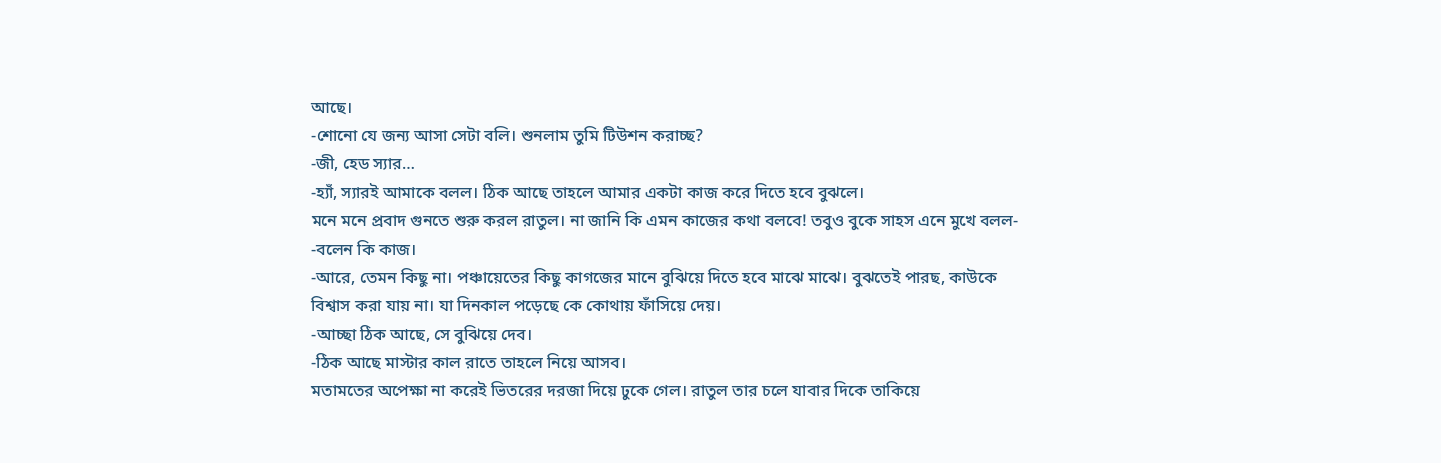আছে।
-শোনো যে জন্য আসা সেটা বলি। শুনলাম তুমি টিউশন করাচ্ছ?
-জী, হেড স্যার…
-হ্যাঁ, স্যারই আমাকে বলল। ঠিক আছে তাহলে আমার একটা কাজ করে দিতে হবে বুঝলে।
মনে মনে প্রবাদ গুনতে শুরু করল রাতুল। না জানি কি এমন কাজের কথা বলবে! তবুও বুকে সাহস এনে মুখে বলল-
-বলেন কি কাজ।
-আরে, তেমন কিছু না। পঞ্চায়েতের কিছু কাগজের মানে বুঝিয়ে দিতে হবে মাঝে মাঝে। বুঝতেই পারছ, কাউকে বিশ্বাস করা যায় না। যা দিনকাল পড়েছে কে কোথায় ফাঁসিয়ে দেয়।
-আচ্ছা ঠিক আছে, সে বুঝিয়ে দেব।
-ঠিক আছে মাস্টার কাল রাতে তাহলে নিয়ে আসব।
মতামতের অপেক্ষা না করেই ভিতরের দরজা দিয়ে ঢুকে গেল। রাতুল তার চলে যাবার দিকে তাকিয়ে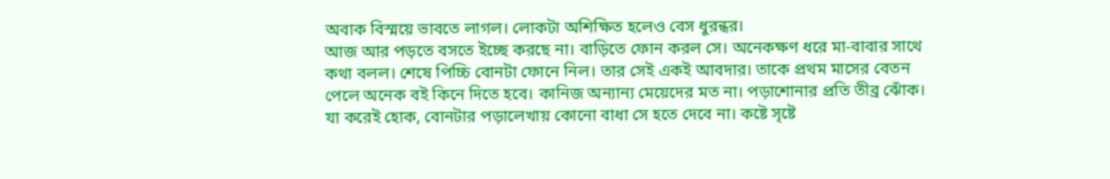অবাক বিস্ময়ে ভাবতে লাগল। লোকটা অশিক্ষিত হলেও বেস ধুরন্ধর।
আজ আর পড়তে বসতে ইচ্ছে করছে না। বাড়িতে ফোন করল সে। অনেকক্ষণ ধরে মা-বাবার সাথে কথা বলল। শেষে পিচ্চি বোনটা ফোনে নিল। তার সেই একই আবদার। তাকে প্রথম মাসের বেতন পেলে অনেক বই কিনে দিতে হবে। কানিজ অন্যান্য মেয়েদের মত না। পড়াশোনার প্রতি তীব্র ঝোঁক। যা করেই হোক, বোনটার পড়ালেখায় কোনো বাধা সে হতে দেবে না। কষ্টে সৃষ্টে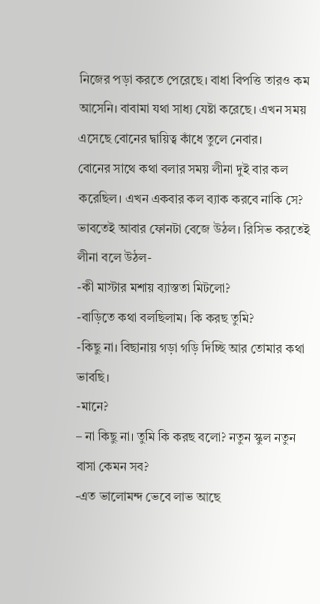নিজের পড়া করতে পেরেছে। বাধা বিপত্তি তারও কম আসেনি। বাবামা যথা সাধ্য যেষ্টা করেছে। এখন সময় এসেছে বোনের দ্বায়িত্ব কাঁধে তুলে নেবার।
বোনের সাথে কথা বলার সময় লীনা দুই বার কল করেছিল। এখন একবার কল ব্যাক করবে নাকি সে? ভাবতেই আবার ফোনটা বেজে উঠল। রিসিভ করতেই লীনা বলে উঠল-
-কী মাস্টার মশায় ব্যাস্ততা মিটলো?
-বাড়িতে কথা বলছিলাম। কি করছ তুমি?
-কিছু না। বিছানায় গড়া গড়ি দিচ্ছি আর তোমার কথা ভাবছি।
-মানে?
– না কিছু না। তুমি কি করছ বলো? নতুন স্কুল নতুন বাসা কেমন সব?
-এত ভালোমন্দ ভেবে লাভ আছে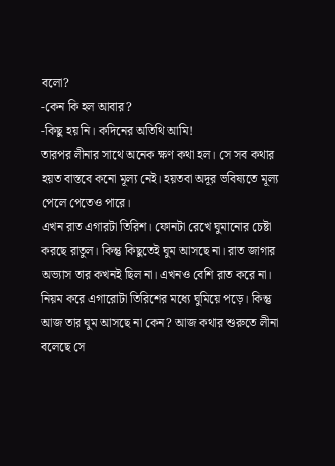বলো?
-কেন কি হল আবার?
-কিছু হয় নি। কদিনের অতিথি আমি!
তারপর লীনার সাথে অনেক ক্ষণ কথা হল। সে সব কথার হয়ত বাস্তবে কনো মূল্য নেই। হয়তবা অদূর ভবিষ্যতে মূল্য পেলে পেতেও পারে।
এখন রাত এগারটা তিরিশ। ফোনটা রেখে ঘুমানোর চেষ্টা করছে রাতুল। কিন্তু কিছুতেই ঘুম আসছে না। রাত জাগার অভ্যাস তার কখনই ছিল না। এখনও বেশি রাত করে না। নিয়ম করে এগারোটা তিরিশের মধ্যে ঘুমিয়ে পড়ে। কিন্তু আজ তার ঘুম আসছে না কেন? আজ কথার শুরুতে লীনা বলেছে সে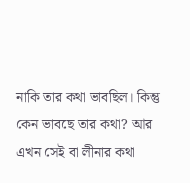নাকি তার কথা ভাবছিল। কিন্তু কেন ভাবছে তার কথা? আর এখন সেই বা লীনার কথা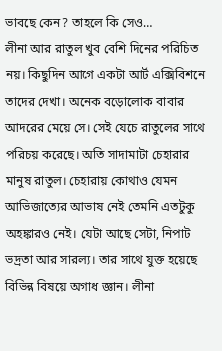ভাবছে কেন? তাহলে কি সেও…
লীনা আর রাতুল খুব বেশি দিনের পরিচিত নয়। কিছুদিন আগে একটা আর্ট এক্সিবিশনে তাদের দেখা। অনেক বড়োলোক বাবার আদরের মেয়ে সে। সেই যেচে রাতুলের সাথে পরিচয় করেছে। অতি সাদামাটা চেহারার মানুষ রাতুল। চেহারায় কোথাও যেমন আভিজাত্যের আভাষ নেই তেমনি এতটুকু অহঙ্কারও নেই। যেটা আছে সেটা, নিপাট ভদ্রতা আর সারল্য। তার সাথে যুক্ত হয়েছে বিভিন্ন বিষয়ে অগাধ জ্ঞান। লীনা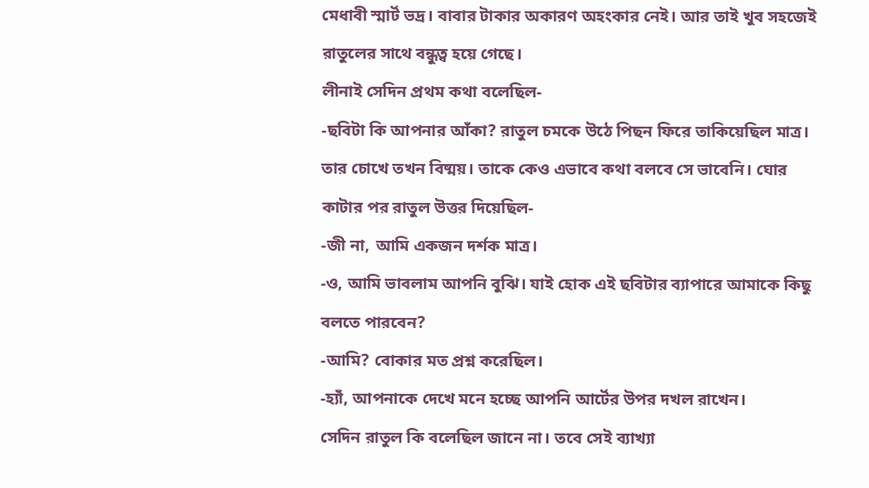মেধাবী স্মার্ট ভদ্র। বাবার টাকার অকারণ অহংকার নেই। আর তাই খুব সহজেই রাতুলের সাথে বন্ধুত্ব হয়ে গেছে।
লীনাই সেদিন প্রথম কথা বলেছিল-
-ছবিটা কি আপনার আঁকা? রাতুল চমকে উঠে পিছন ফিরে তাকিয়েছিল মাত্র। তার চোখে তখন বিষ্ময়। তাকে কেও এভাবে কথা বলবে সে ভাবেনি। ঘোর কাটার পর রাতুল উত্তর দিয়েছিল-
-জী না, আমি একজন দর্শক মাত্র।
-ও, আমি ভাবলাম আপনি বুঝি। যাই হোক এই ছবিটার ব্যাপারে আমাকে কিছু বলতে পারবেন?
-আমি? বোকার মত প্রশ্ন করেছিল।
-হ্যাঁ, আপনাকে দেখে মনে হচ্ছে আপনি আর্টের উপর দখল রাখেন।
সেদিন রাতুল কি বলেছিল জানে না। তবে সেই ব্যাখ্যা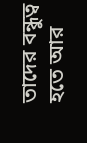তাদের বন্ধুত্ব হতে আর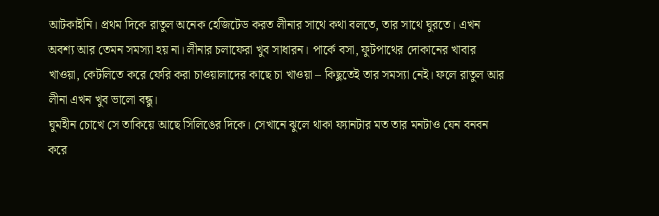আটকাইনি। প্রথম দিকে রাতুল অনেক হেজিটেড করত লীনার সাথে কথা বলতে, তার সাথে ঘুরতে। এখন অবশ্য আর তেমন সমস্যা হয় না। লীনার চলাফেরা খুব সাধারন। পার্কে বসা, ফুটপাথের দোকানের খাবার খাওয়া, কেটলিতে করে ফেরি করা চাওয়ালাদের কাছে চা খাওয়া – কিছুতেই তার সমস্যা নেই। ফলে রাতুল আর লীনা এখন খুব ভালো বন্ধু।
ঘুমহীন চোখে সে তাকিয়ে আছে সিলিঙের দিকে। সেখানে ঝুলে থাকা ফ্যানটার মত তার মনটাও যেন বনবন করে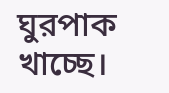ঘুরপাক খাচ্ছে।